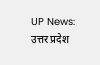UP News: उत्तर प्रदेश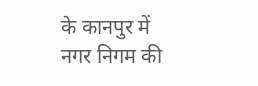के कानपुर में नगर निगम की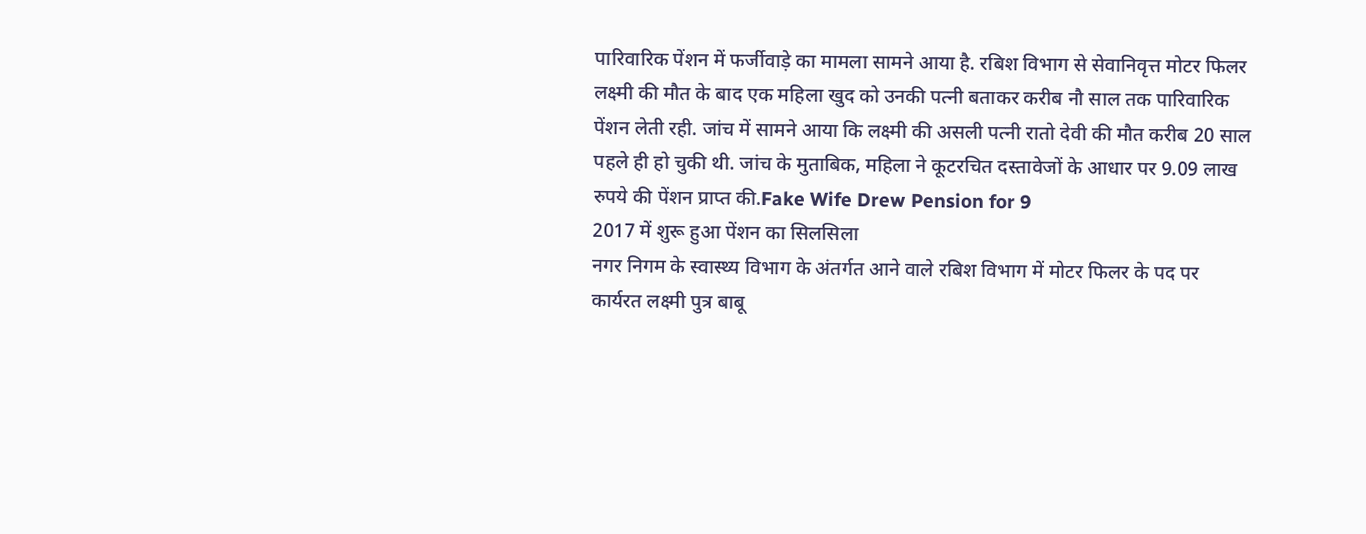पारिवारिक पेंशन में फर्जीवाड़े का मामला सामने आया है. रबिश विभाग से सेवानिवृत्त मोटर फिलर लक्ष्मी की मौत के बाद एक महिला खुद को उनकी पत्नी बताकर करीब नौ साल तक पारिवारिक पेंशन लेती रही. जांच में सामने आया कि लक्ष्मी की असली पत्नी रातो देवी की मौत करीब 20 साल पहले ही हो चुकी थी. जांच के मुताबिक, महिला ने कूटरचित दस्तावेजों के आधार पर 9.09 लाख रुपये की पेंशन प्राप्त की.Fake Wife Drew Pension for 9
2017 में शुरू हुआ पेंशन का सिलसिला
नगर निगम के स्वास्थ्य विभाग के अंतर्गत आने वाले रबिश विभाग में मोटर फिलर के पद पर कार्यरत लक्ष्मी पुत्र बाबू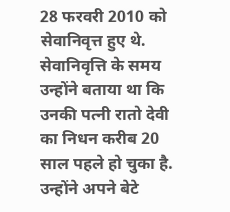28 फरवरी 2010 को सेवानिवृत्त हुए थे. सेवानिवृत्ति के समय उन्होंने बताया था कि उनकी पत्नी रातो देवी का निधन करीब 20 साल पहले हो चुका है. उन्होंने अपने बेटे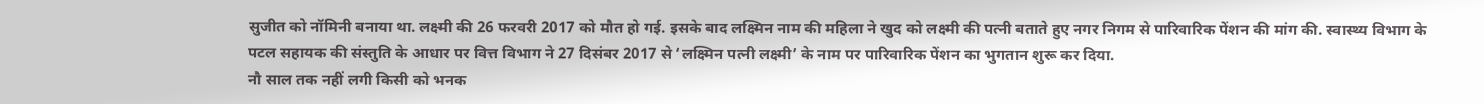सुजीत को नॉमिनी बनाया था. लक्ष्मी की 26 फरवरी 2017 को मौत हो गई. इसके बाद लक्ष्मिन नाम की महिला ने खुद को लक्ष्मी की पत्नी बताते हुए नगर निगम से पारिवारिक पेंशन की मांग की. स्वास्थ्य विभाग के पटल सहायक की संस्तुति के आधार पर वित्त विभाग ने 27 दिसंबर 2017 से ‘लक्ष्मिन पत्नी लक्ष्मी’ के नाम पर पारिवारिक पेंशन का भुगतान शुरू कर दिया.
नौ साल तक नहीं लगी किसी को भनक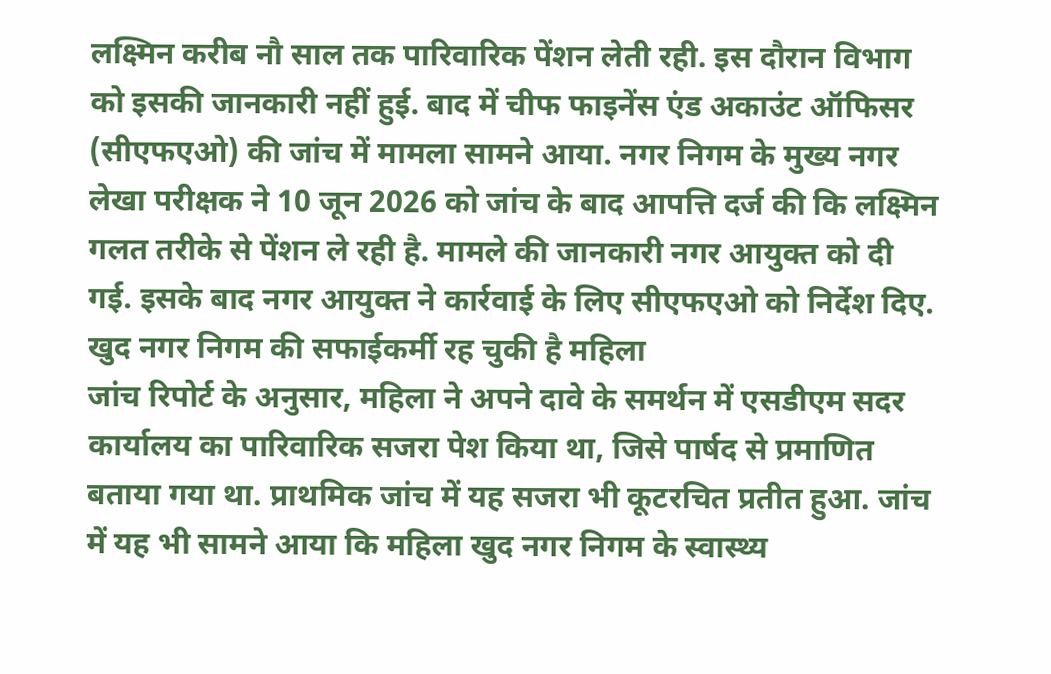लक्ष्मिन करीब नौ साल तक पारिवारिक पेंशन लेती रही. इस दौरान विभाग को इसकी जानकारी नहीं हुई. बाद में चीफ फाइनेंस एंड अकाउंट ऑफिसर (सीएफएओ) की जांच में मामला सामने आया. नगर निगम के मुख्य नगर लेखा परीक्षक ने 10 जून 2026 को जांच के बाद आपत्ति दर्ज की कि लक्ष्मिन गलत तरीके से पेंशन ले रही है. मामले की जानकारी नगर आयुक्त को दी गई. इसके बाद नगर आयुक्त ने कार्रवाई के लिए सीएफएओ को निर्देश दिए.
खुद नगर निगम की सफाईकर्मी रह चुकी है महिला
जांच रिपोर्ट के अनुसार, महिला ने अपने दावे के समर्थन में एसडीएम सदर कार्यालय का पारिवारिक सजरा पेश किया था, जिसे पार्षद से प्रमाणित बताया गया था. प्राथमिक जांच में यह सजरा भी कूटरचित प्रतीत हुआ. जांच में यह भी सामने आया कि महिला खुद नगर निगम के स्वास्थ्य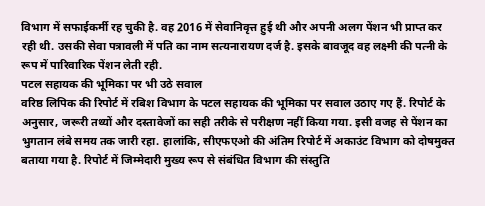विभाग में सफाईकर्मी रह चुकी है. वह 2016 में सेवानिवृत्त हुई थी और अपनी अलग पेंशन भी प्राप्त कर रही थी. उसकी सेवा पत्रावली में पति का नाम सत्यनारायण दर्ज है. इसके बावजूद वह लक्ष्मी की पत्नी के रूप में पारिवारिक पेंशन लेती रही.
पटल सहायक की भूमिका पर भी उठे सवाल
वरिष्ठ लिपिक की रिपोर्ट में रबिश विभाग के पटल सहायक की भूमिका पर सवाल उठाए गए हैं. रिपोर्ट के अनुसार, जरूरी तथ्यों और दस्तावेजों का सही तरीके से परीक्षण नहीं किया गया. इसी वजह से पेंशन का भुगतान लंबे समय तक जारी रहा. हालांकि, सीएफएओ की अंतिम रिपोर्ट में अकाउंट विभाग को दोषमुक्त बताया गया है. रिपोर्ट में जिम्मेदारी मुख्य रूप से संबंधित विभाग की संस्तुति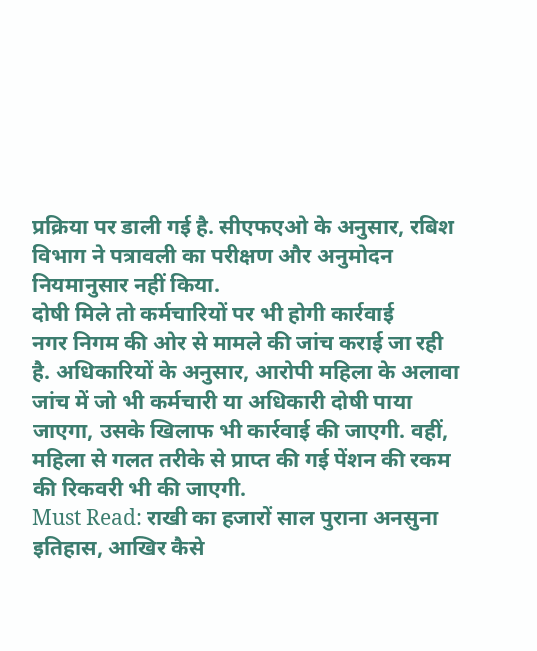प्रक्रिया पर डाली गई है. सीएफएओ के अनुसार, रबिश विभाग ने पत्रावली का परीक्षण और अनुमोदन नियमानुसार नहीं किया.
दोषी मिले तो कर्मचारियों पर भी होगी कार्रवाई
नगर निगम की ओर से मामले की जांच कराई जा रही है. अधिकारियों के अनुसार, आरोपी महिला के अलावा जांच में जो भी कर्मचारी या अधिकारी दोषी पाया जाएगा, उसके खिलाफ भी कार्रवाई की जाएगी. वहीं, महिला से गलत तरीके से प्राप्त की गई पेंशन की रकम की रिकवरी भी की जाएगी.
Must Read: राखी का हजारों साल पुराना अनसुना इतिहास, आखिर कैसे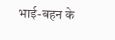भाई-बहन के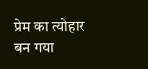प्रेम का त्योहार बन गया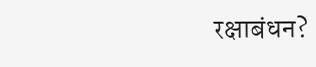रक्षाबंधन?